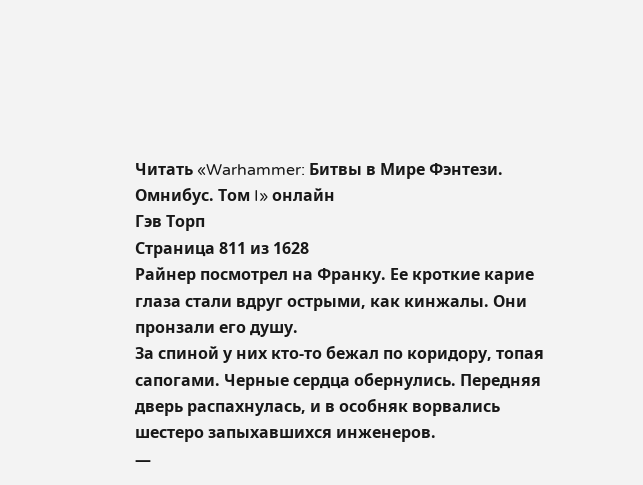Читать «Warhammer: Битвы в Мире Фэнтези. Омнибус. Том I» онлайн
Гэв Торп
Страница 811 из 1628
Райнер посмотрел на Франку. Ее кроткие карие глаза стали вдруг острыми, как кинжалы. Они пронзали его душу.
За спиной у них кто-то бежал по коридору, топая сапогами. Черные сердца обернулись. Передняя дверь распахнулась, и в особняк ворвались шестеро запыхавшихся инженеров.
—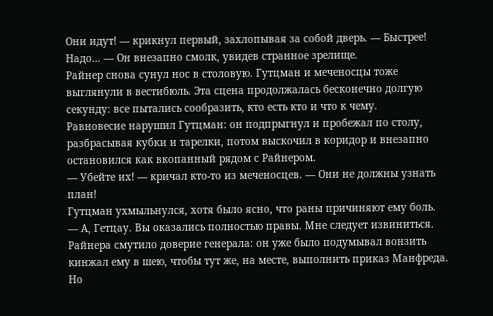Они идут! — крикнул первый, захлопывая за собой дверь. — Быстрее! Надо… — Он внезапно смолк, увидев странное зрелище.
Райнер снова сунул нос в столовую. Гутцман и меченосцы тоже выглянули в вестибюль. Эта сцена продолжалась бесконечно долгую секунду: все пытались сообразить, кто есть кто и что к чему.
Равновесие нарушил Гутцман: он подпрыгнул и пробежал по столу, разбрасывая кубки и тарелки, потом выскочил в коридор и внезапно остановился как вкопанный рядом с Райнером.
— Убейте их! — кричал кто-то из меченосцев. — Они не должны узнать план!
Гутцман ухмыльнулся, хотя было ясно, что раны причиняют ему боль.
— А, Гетцау. Вы оказались полностью правы. Мне следует извиниться.
Райнера смутило доверие генерала: он уже было подумывал вонзить кинжал ему в шею, чтобы тут же, на месте, выполнить приказ Манфреда. Но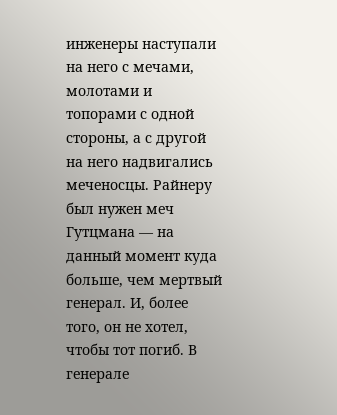инженеры наступали на него с мечами, молотами и топорами с одной стороны, а с другой на него надвигались меченосцы. Райнеру был нужен меч Гутцмана — на данный момент куда больше, чем мертвый генерал. И, более того, он не хотел, чтобы тот погиб. В генерале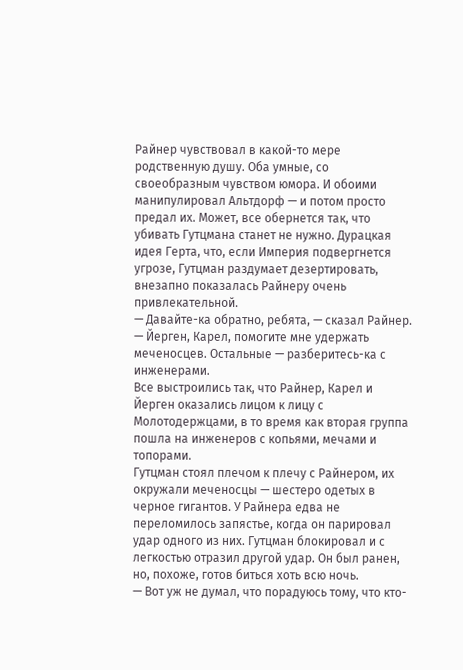Райнер чувствовал в какой-то мере родственную душу. Оба умные, со своеобразным чувством юмора. И обоими манипулировал Альтдорф — и потом просто предал их. Может, все обернется так, что убивать Гутцмана станет не нужно. Дурацкая идея Герта, что, если Империя подвергнется угрозе, Гутцман раздумает дезертировать, внезапно показалась Райнеру очень привлекательной.
— Давайте-ка обратно, ребята, — сказал Райнер. — Йерген, Карел, помогите мне удержать меченосцев. Остальные — разберитесь-ка с инженерами.
Все выстроились так, что Райнер, Карел и Йерген оказались лицом к лицу с Молотодержцами, в то время как вторая группа пошла на инженеров с копьями, мечами и топорами.
Гутцман стоял плечом к плечу с Райнером, их окружали меченосцы — шестеро одетых в черное гигантов. У Райнера едва не переломилось запястье, когда он парировал удар одного из них. Гутцман блокировал и с легкостью отразил другой удар. Он был ранен, но, похоже, готов биться хоть всю ночь.
— Вот уж не думал, что порадуюсь тому, что кто-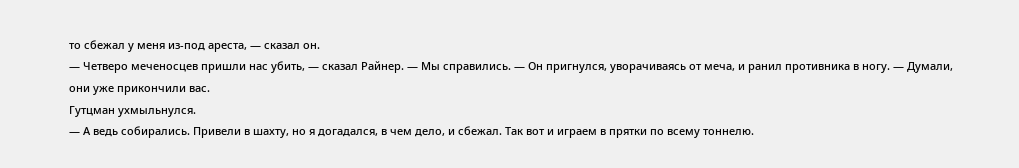то сбежал у меня из-под ареста, — сказал он.
— Четверо меченосцев пришли нас убить, — сказал Райнер. — Мы справились. — Он пригнулся, уворачиваясь от меча, и ранил противника в ногу. — Думали, они уже прикончили вас.
Гутцман ухмыльнулся.
— А ведь собирались. Привели в шахту, но я догадался, в чем дело, и сбежал. Так вот и играем в прятки по всему тоннелю.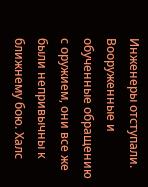Инженеры отступали. Вооруженные и обученные обращению с оружием, они все же были непривычны к ближнему бою. Халс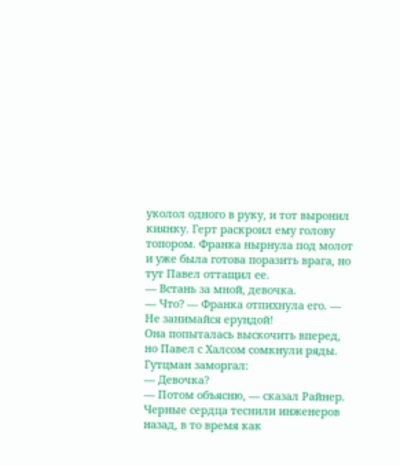уколол одного в руку, и тот выронил киянку. Герт раскроил ему голову топором. Франка нырнула под молот и уже была готова поразить врага, но тут Павел оттащил ее.
— Встань за мной, девочка.
— Что? — Франка отпихнула его. — Не занимайся ерундой!
Она попыталась выскочить вперед, но Павел с Халсом сомкнули ряды.
Гутцман заморгал:
— Девочка?
— Потом объясню, — сказал Райнер.
Черные сердца теснили инженеров назад, в то время как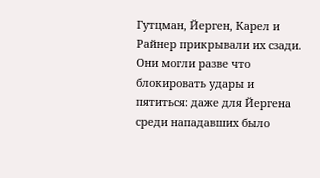Гутцман, Йерген, Карел и Райнер прикрывали их сзади. Они могли разве что блокировать удары и пятиться: даже для Йергена среди нападавших было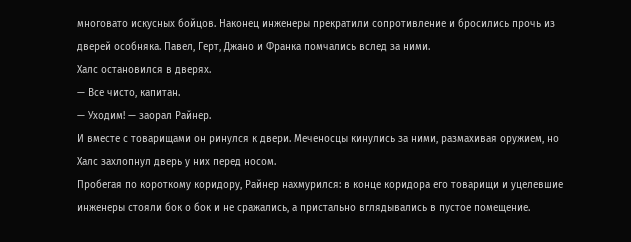многовато искусных бойцов. Наконец инженеры прекратили сопротивление и бросились прочь из дверей особняка. Павел, Герт, Джано и Франка помчались вслед за ними.
Халс остановился в дверях.
— Все чисто, капитан.
— Уходим! — заорал Райнер.
И вместе с товарищами он ринулся к двери. Меченосцы кинулись за ними, размахивая оружием, но Халс захлопнул дверь у них перед носом.
Пробегая по короткому коридору, Райнер нахмурился: в конце коридора его товарищи и уцелевшие инженеры стояли бок о бок и не сражались, а пристально вглядывались в пустое помещение.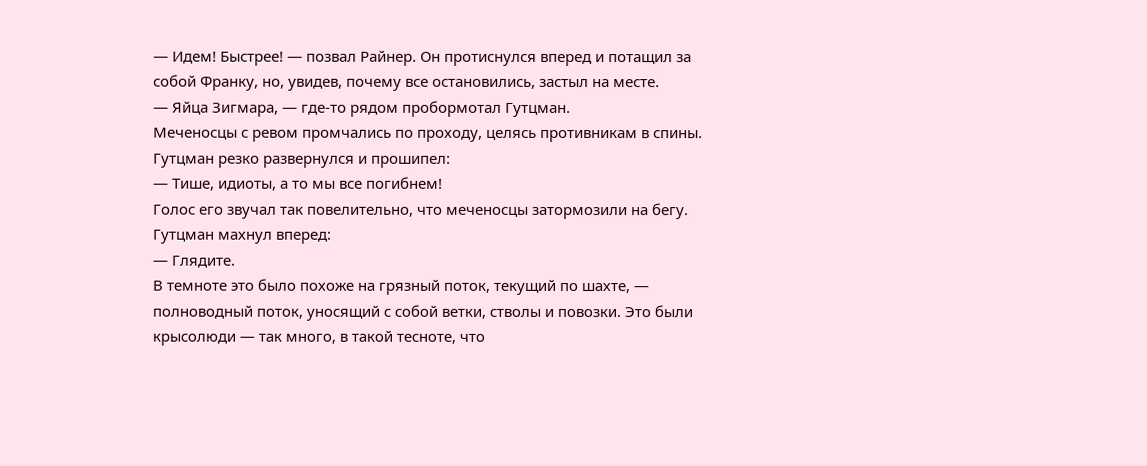— Идем! Быстрее! — позвал Райнер. Он протиснулся вперед и потащил за собой Франку, но, увидев, почему все остановились, застыл на месте.
— Яйца Зигмара, — где-то рядом пробормотал Гутцман.
Меченосцы с ревом промчались по проходу, целясь противникам в спины.
Гутцман резко развернулся и прошипел:
— Тише, идиоты, а то мы все погибнем!
Голос его звучал так повелительно, что меченосцы затормозили на бегу.
Гутцман махнул вперед:
— Глядите.
В темноте это было похоже на грязный поток, текущий по шахте, — полноводный поток, уносящий с собой ветки, стволы и повозки. Это были крысолюди — так много, в такой тесноте, что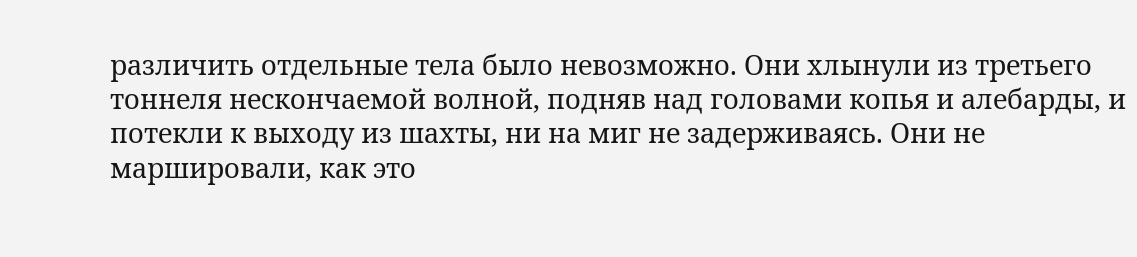различить отдельные тела было невозможно. Они хлынули из третьего тоннеля нескончаемой волной, подняв над головами копья и алебарды, и потекли к выходу из шахты, ни на миг не задерживаясь. Они не маршировали, как это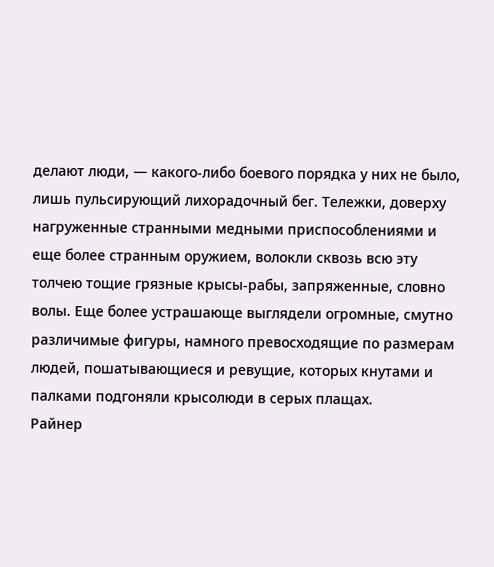делают люди, — какого-либо боевого порядка у них не было, лишь пульсирующий лихорадочный бег. Тележки, доверху нагруженные странными медными приспособлениями и еще более странным оружием, волокли сквозь всю эту толчею тощие грязные крысы-рабы, запряженные, словно волы. Еще более устрашающе выглядели огромные, смутно различимые фигуры, намного превосходящие по размерам людей, пошатывающиеся и ревущие, которых кнутами и палками подгоняли крысолюди в серых плащах.
Райнер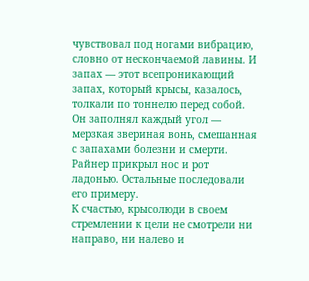чувствовал под ногами вибрацию, словно от нескончаемой лавины. И запах — этот всепроникающий запах, который крысы, казалось, толкали по тоннелю перед собой. Он заполнял каждый угол — мерзкая звериная вонь, смешанная с запахами болезни и смерти. Райнер прикрыл нос и рот ладонью. Остальные последовали его примеру.
К счастью, крысолюди в своем стремлении к цели не смотрели ни направо, ни налево и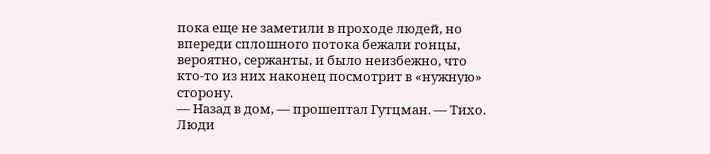пока еще не заметили в проходе людей, но впереди сплошного потока бежали гонцы, вероятно, сержанты, и было неизбежно, что кто-то из них наконец посмотрит в «нужную» сторону.
— Назад в дом, — прошептал Гутцман. — Тихо.
Люди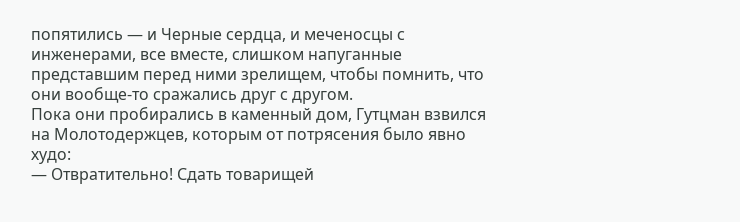попятились — и Черные сердца, и меченосцы с инженерами, все вместе, слишком напуганные представшим перед ними зрелищем, чтобы помнить, что они вообще-то сражались друг с другом.
Пока они пробирались в каменный дом, Гутцман взвился на Молотодержцев, которым от потрясения было явно худо:
— Отвратительно! Сдать товарищей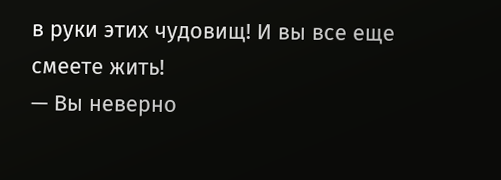в руки этих чудовищ! И вы все еще смеете жить!
— Вы неверно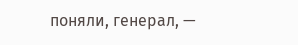поняли, генерал, —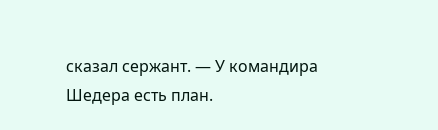сказал сержант. — У командира Шедера есть план.